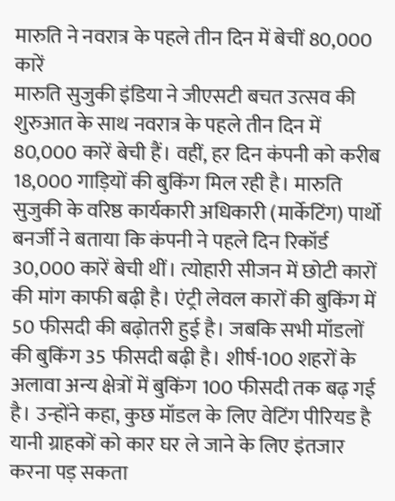मारुति ने नवरात्र के पहले तीन दिन में बेचीं 80,000 कारें
मारुति सुजुकी इंडिया ने जीएसटी बचत उत्सव की शुरुआत के साथ नवरात्र के पहले तीन दिन में 80,000 कारें बेची हैं। वहीं, हर दिन कंपनी को करीब 18,000 गाड़ियों की बुकिंग मिल रही है। मारुति सुजुकी के वरिष्ठ कार्यकारी अधिकारी (मार्केटिंग) पार्थो बनर्जी ने बताया कि कंपनी ने पहले दिन रिकॉर्ड 30,000 कारें बेची थीं। त्योहारी सीजन में छोटी कारों की मांग काफी बढ़ी है। एंट्री लेवल कारों की बुकिंग में 50 फीसदी की बढ़ोतरी हुई है। जबकि सभी मॉडलों की बुकिंग 35 फीसदी बढ़ी है। शीर्ष-100 शहरों के अलावा अन्य क्षेत्रों में बुकिंग 100 फीसदी तक बढ़ गई है। उन्होंने कहा, कुछ मॉडल के लिए वेटिंग पीरियड है यानी ग्राहकों को कार घर ले जाने के लिए इंतजार करना पड़ सकता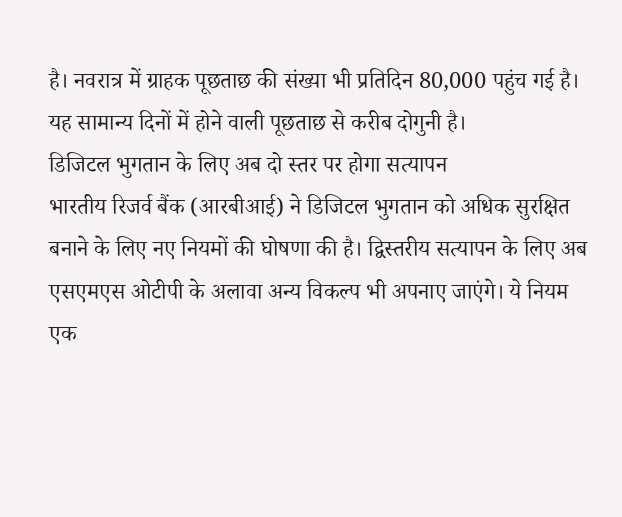है। नवरात्र में ग्राहक पूछताछ की संख्या भी प्रतिदिन 80,000 पहुंच गई है। यह सामान्य दिनों में होने वाली पूछताछ से करीब दोगुनी है।
डिजिटल भुगतान के लिए अब दो स्तर पर होगा सत्यापन
भारतीय रिजर्व बैंक (आरबीआई) ने डिजिटल भुगतान को अधिक सुरक्षित बनाने के लिए नए नियमों की घोषणा की है। द्विस्तरीय सत्यापन के लिए अब एसएमएस ओटीपी के अलावा अन्य विकल्प भी अपनाए जाएंगे। ये नियम एक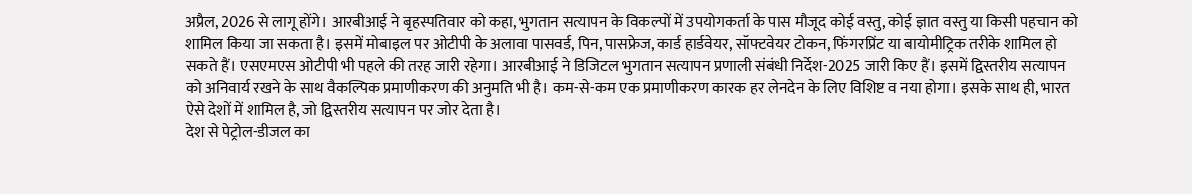अप्रैल, 2026 से लागू होंगे। आरबीआई ने बृहस्पतिवार को कहा, भुगतान सत्यापन के विकल्पों में उपयोगकर्ता के पास मौजूद कोई वस्तु, कोई ज्ञात वस्तु या किसी पहचान को शामिल किया जा सकता है। इसमें मोबाइल पर ओटीपी के अलावा पासवर्ड, पिन, पासफ्रेज, कार्ड हार्डवेयर, सॉफ्टवेयर टोकन, फिंगरप्रिंट या बायोमीट्रिक तरीके शामिल हो सकते हैं। एसएमएस ओटीपी भी पहले की तरह जारी रहेगा। आरबीआई ने डिजिटल भुगतान सत्यापन प्रणाली संबंधी निर्देश-2025 जारी किए हैं। इसमें द्विस्तरीय सत्यापन को अनिवार्य रखने के साथ वैकल्पिक प्रमाणीकरण की अनुमति भी है। कम-से-कम एक प्रमाणीकरण कारक हर लेनदेन के लिए विशिष्ट व नया होगा। इसके साथ ही, भारत ऐसे देशों में शामिल है, जो द्विस्तरीय सत्यापन पर जोर देता है।
देश से पेट्रोल-डीजल का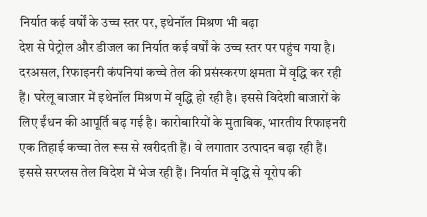निर्यात कई वर्षों के उच्च स्तर पर, इथेनॉल मिश्रण भी बढ़ा
देश से पेट्रोल और डीजल का निर्यात कई वर्षों के उच्च स्तर पर पहुंच गया है। दरअसल, रिफाइनरी कंपनियां कच्चे तेल की प्रसंस्करण क्षमता में वृद्धि कर रही हैं। घरेलू बाजार में इथेनॉल मिश्रण में वृद्धि हो रही है। इससे विदेशी बाजारों के लिए ईंधन की आपूर्ति बढ़ गई है। कारोबारियों के मुताबिक, भारतीय रिफाइनरी एक तिहाई कच्चा तेल रूस से खरीदती हैं। वे लगातार उत्पादन बढ़ा रही हैं। इससे सरप्लस तेल विदेश में भेज रही हैं। निर्यात में वृद्धि से यूरोप की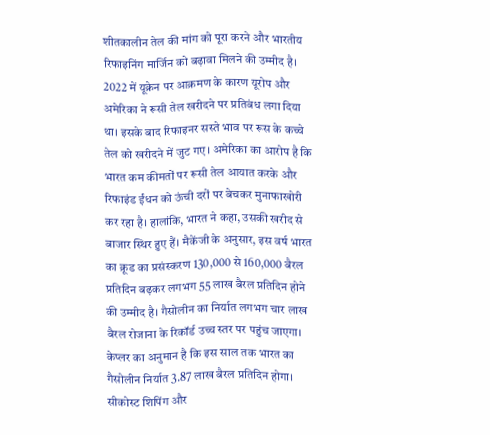शीतकालीन तेल की मांग को पूरा करने और भारतीय रिफाइनिंग मार्जिन को बढ़ावा मिलने की उम्मीद है। 2022 में यूक्रेन पर आक्रमण के कारण यूरोप और अमेरिका ने रूसी तेल खरीदने पर प्रतिबंध लगा दिया था। इसके बाद रिफाइनर सस्ते भाव पर रूस के कच्चे तेल को खरीदने में जुट गए। अमेरिका का आरोप है कि भारत कम कीमतों पर रूसी तेल आयात करके और रिफाइंड ईंधन को ऊंची दरों पर बेचकर मुनाफाखोरी कर रहा है। हालांकि, भारत ने कहा, उसकी खरीद से बाजार स्थिर हुए हैं। मैकेंजी के अनुसार, इस वर्ष भारत का क्रूड का प्रसंस्करण 130,000 से 160,000 बैरल प्रतिदिन बढ़कर लगभग 55 लाख बैरल प्रतिदिन होने की उम्मीद है। गैसोलीन का निर्यात लगभग चार लाख बैरल रोजाना के रिकॉर्ड उच्च स्तर पर पहुंच जाएगा। केप्लर का अनुमान है कि इस साल तक भारत का गैसोलीन निर्यात 3.87 लाख बैरल प्रतिदिन होगा।
सीकोस्ट शिपिंग और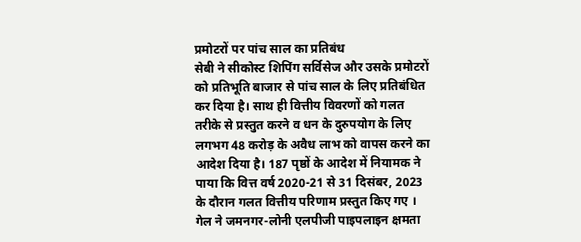प्रमोटरों पर पांच साल का प्रतिबंध
सेबी ने सीकोस्ट शिपिंग सर्विसेज और उसके प्रमोटरों को प्रतिभूति बाजार से पांच साल के लिए प्रतिबंधित कर दिया है। साथ ही वित्तीय विवरणों को गलत तरीके से प्रस्तुत करने व धन के दुरुपयोग के लिए लगभग 48 करोड़ के अवैध लाभ को वापस करने का आदेश दिया है। 187 पृष्ठों के आदेश में नियामक ने पाया कि वित्त वर्ष 2020-21 से 31 दिसंबर, 2023 के दौरान गलत वित्तीय परिणाम प्रस्तुत किए गए ।
गेल ने जमनगर-लोनी एलपीजी पाइपलाइन क्षमता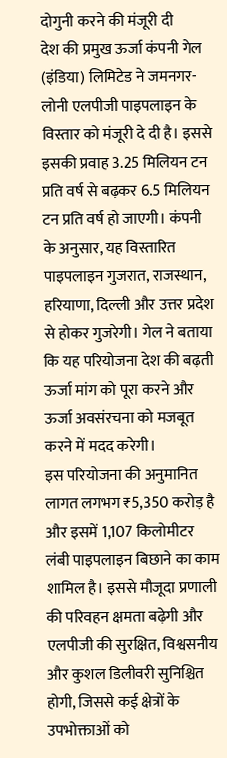दोगुनी करने की मंजूरी दी
देश की प्रमुख ऊर्जा कंपनी गेल (इंडिया) लिमिटेड ने जमनगर-लोनी एलपीजी पाइपलाइन के विस्तार को मंजूरी दे दी है। इससे इसकी प्रवाह 3.25 मिलियन टन प्रति वर्ष से बढ़कर 6.5 मिलियन टन प्रति वर्ष हो जाएगी। कंपनी के अनुसार, यह विस्तारित पाइपलाइन गुजरात, राजस्थान, हरियाणा, दिल्ली और उत्तर प्रदेश से होकर गुजरेगी। गेल ने बताया कि यह परियोजना देश की बढ़ती ऊर्जा मांग को पूरा करने और ऊर्जा अवसंरचना को मजबूत करने में मदद करेगी।
इस परियोजना की अनुमानित लागत लगभग ₹5,350 करोड़ है और इसमें 1,107 किलोमीटर लंबी पाइपलाइन बिछाने का काम शामिल है। इससे मौजूदा प्रणाली की परिवहन क्षमता बढ़ेगी और एलपीजी की सुरक्षित, विश्वसनीय और कुशल डिलीवरी सुनिश्चित होगी, जिससे कई क्षेत्रों के उपभोक्ताओं को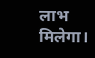लाभ मिलेगा।